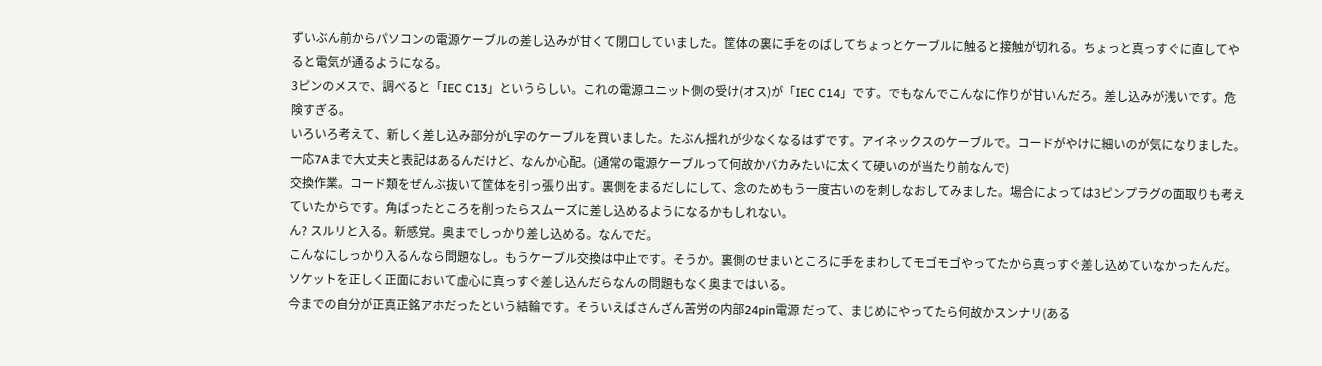ずいぶん前からパソコンの電源ケーブルの差し込みが甘くて閉口していました。筐体の裏に手をのばしてちょっとケーブルに触ると接触が切れる。ちょっと真っすぐに直してやると電気が通るようになる。
3ピンのメスで、調べると「IEC C13」というらしい。これの電源ユニット側の受け(オス)が「IEC C14」です。でもなんでこんなに作りが甘いんだろ。差し込みが浅いです。危険すぎる。
いろいろ考えて、新しく差し込み部分がL字のケーブルを買いました。たぶん揺れが少なくなるはずです。アイネックスのケーブルで。コードがやけに細いのが気になりました。一応7Aまで大丈夫と表記はあるんだけど、なんか心配。(通常の電源ケーブルって何故かバカみたいに太くて硬いのが当たり前なんで)
交換作業。コード類をぜんぶ抜いて筐体を引っ張り出す。裏側をまるだしにして、念のためもう一度古いのを刺しなおしてみました。場合によっては3ピンプラグの面取りも考えていたからです。角ばったところを削ったらスムーズに差し込めるようになるかもしれない。
ん? スルリと入る。新感覚。奥までしっかり差し込める。なんでだ。
こんなにしっかり入るんなら問題なし。もうケーブル交換は中止です。そうか。裏側のせまいところに手をまわしてモゴモゴやってたから真っすぐ差し込めていなかったんだ。ソケットを正しく正面において虚心に真っすぐ差し込んだらなんの問題もなく奥まではいる。
今までの自分が正真正銘アホだったという結輪です。そういえばさんざん苦労の内部24pin電源 だって、まじめにやってたら何故かスンナリ(ある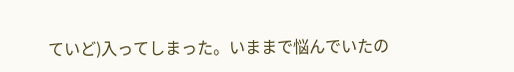ていど)入ってしまった。いままで悩んでいたの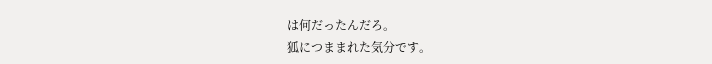は何だったんだろ。
狐につままれた気分です。